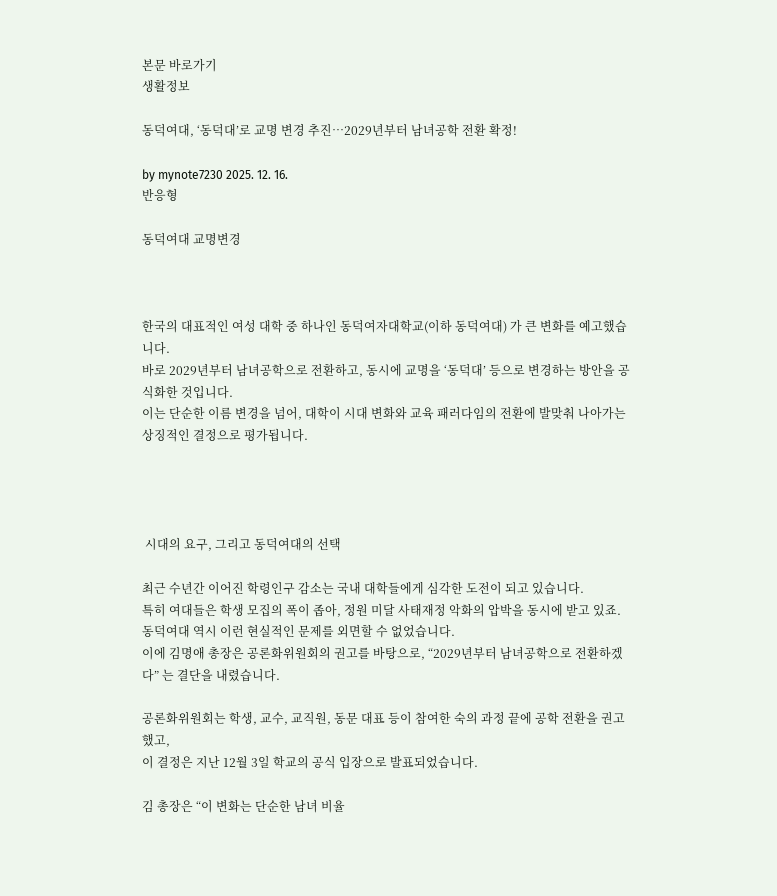본문 바로가기
생활정보

동덕여대, ‘동덕대’로 교명 변경 추진…2029년부터 남녀공학 전환 확정!

by mynote7230 2025. 12. 16.
반응형

동덕여대 교명변경



한국의 대표적인 여성 대학 중 하나인 동덕여자대학교(이하 동덕여대) 가 큰 변화를 예고했습니다.
바로 2029년부터 남녀공학으로 전환하고, 동시에 교명을 ‘동덕대’ 등으로 변경하는 방안을 공식화한 것입니다.
이는 단순한 이름 변경을 넘어, 대학이 시대 변화와 교육 패러다임의 전환에 발맞춰 나아가는 상징적인 결정으로 평가됩니다.




 시대의 요구, 그리고 동덕여대의 선택

최근 수년간 이어진 학령인구 감소는 국내 대학들에게 심각한 도전이 되고 있습니다.
특히 여대들은 학생 모집의 폭이 좁아, 정원 미달 사태재정 악화의 압박을 동시에 받고 있죠.
동덕여대 역시 이런 현실적인 문제를 외면할 수 없었습니다.
이에 김명애 총장은 공론화위원회의 권고를 바탕으로, “2029년부터 남녀공학으로 전환하겠다” 는 결단을 내렸습니다.

공론화위원회는 학생, 교수, 교직원, 동문 대표 등이 참여한 숙의 과정 끝에 공학 전환을 권고했고,
이 결정은 지난 12월 3일 학교의 공식 입장으로 발표되었습니다.

김 총장은 “이 변화는 단순한 남녀 비율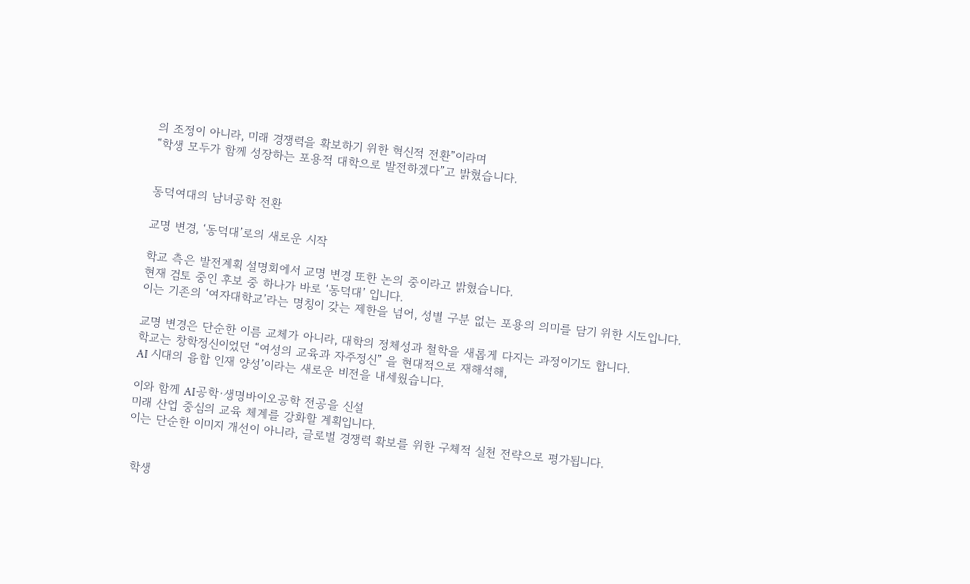의 조정이 아니라, 미래 경쟁력을 확보하기 위한 혁신적 전환”이라며
“학생 모두가 함께 성장하는 포용적 대학으로 발전하겠다”고 밝혔습니다.


동덕여대의 남녀공학 전환

교명 변경, ‘동덕대’로의 새로운 시작

학교 측은 발전계획 설명회에서 교명 변경 또한 논의 중이라고 밝혔습니다.
현재 검토 중인 후보 중 하나가 바로 ‘동덕대’ 입니다.
이는 기존의 ‘여자대학교’라는 명칭이 갖는 제한을 넘어, 성별 구분 없는 포용의 의미를 담기 위한 시도입니다.

교명 변경은 단순한 이름 교체가 아니라, 대학의 정체성과 철학을 새롭게 다지는 과정이기도 합니다.
학교는 창학정신이었던 “여성의 교육과 자주정신” 을 현대적으로 재해석해,
AI 시대의 융합 인재 양성’이라는 새로운 비전을 내세웠습니다.

이와 함께 AI공학·생명바이오공학 전공을 신설
미래 산업 중심의 교육 체계를 강화할 계획입니다.
이는 단순한 이미지 개선이 아니라, 글로벌 경쟁력 확보를 위한 구체적 실천 전략으로 평가됩니다.


 학생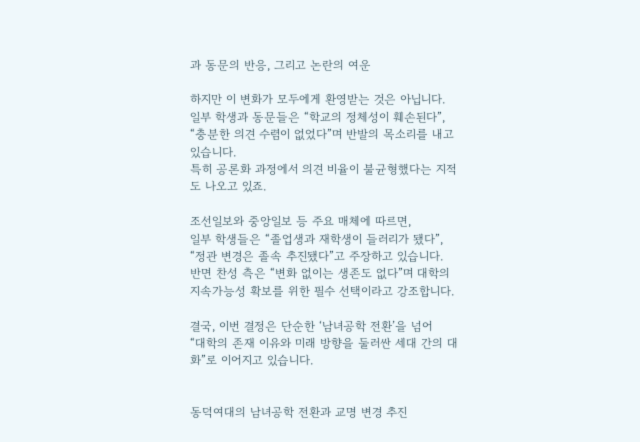과 동문의 반응, 그리고 논란의 여운

하지만 이 변화가 모두에게 환영받는 것은 아닙니다.
일부 학생과 동문들은 “학교의 정체성이 훼손된다”, “충분한 의견 수렴이 없었다”며 반발의 목소리를 내고 있습니다.
특히 공론화 과정에서 의견 비율이 불균형했다는 지적도 나오고 있죠.

조선일보와 중앙일보 등 주요 매체에 따르면,
일부 학생들은 “졸업생과 재학생이 들러리가 됐다”, “정관 변경은 졸속 추진됐다”고 주장하고 있습니다.
반면 찬성 측은 “변화 없이는 생존도 없다”며 대학의 지속가능성 확보를 위한 필수 선택이라고 강조합니다.

결국, 이번 결정은 단순한 ‘남녀공학 전환’을 넘어
“대학의 존재 이유와 미래 방향을 둘러싼 세대 간의 대화”로 이어지고 있습니다.


동덕여대의 남녀공학 전환과 교명 변경 추진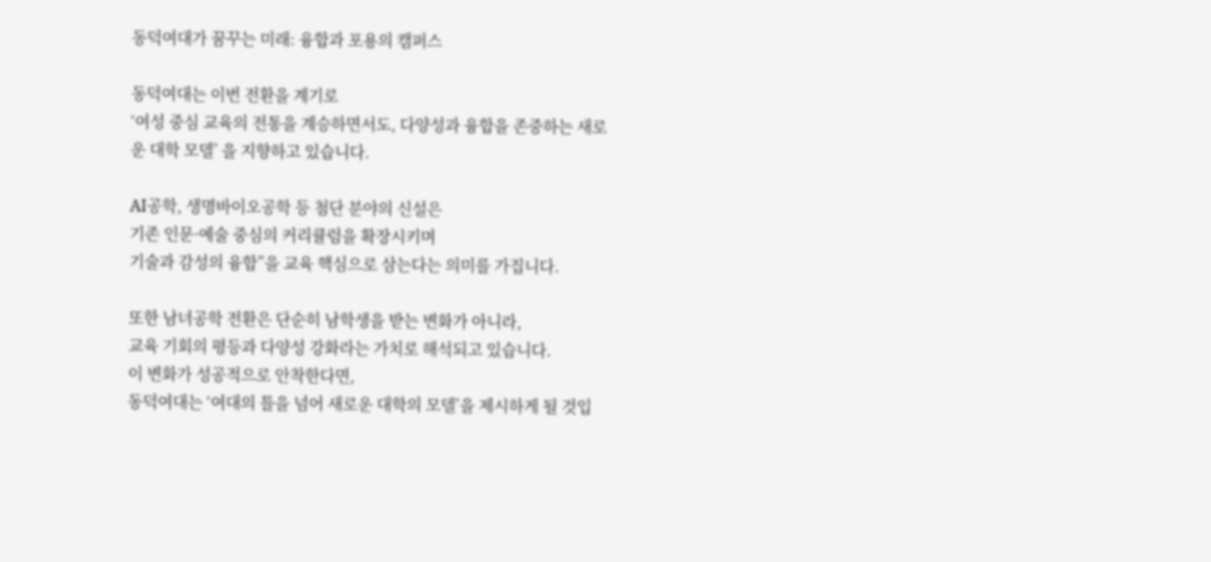동덕여대가 꿈꾸는 미래: 융합과 포용의 캠퍼스

동덕여대는 이번 전환을 계기로
‘여성 중심 교육의 전통을 계승하면서도, 다양성과 융합을 존중하는 새로운 대학 모델’ 을 지향하고 있습니다.

AI공학, 생명바이오공학 등 첨단 분야의 신설은
기존 인문·예술 중심의 커리큘럼을 확장시키며
기술과 감성의 융합”을 교육 핵심으로 삼는다는 의미를 가집니다.

또한 남녀공학 전환은 단순히 남학생을 받는 변화가 아니라,
교육 기회의 평등과 다양성 강화라는 가치로 해석되고 있습니다.
이 변화가 성공적으로 안착한다면,
동덕여대는 ‘여대의 틀을 넘어 새로운 대학의 모델’을 제시하게 될 것입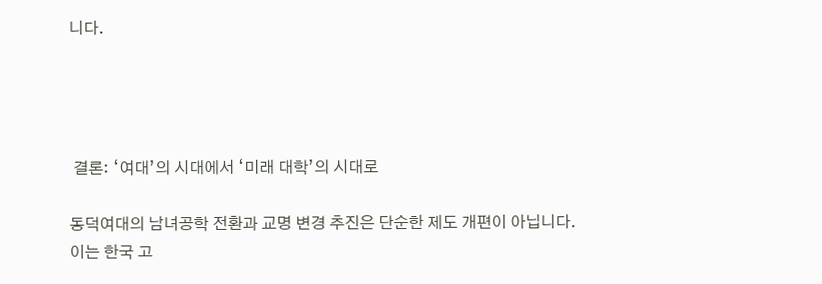니다.




 결론: ‘여대’의 시대에서 ‘미래 대학’의 시대로

동덕여대의 남녀공학 전환과 교명 변경 추진은 단순한 제도 개편이 아닙니다.
이는 한국 고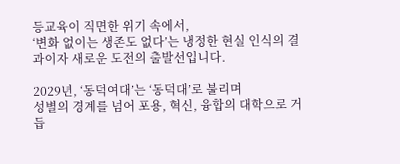등교육이 직면한 위기 속에서,
‘변화 없이는 생존도 없다’는 냉정한 현실 인식의 결과이자 새로운 도전의 출발선입니다.

2029년, ‘동덕여대’는 ‘동덕대’로 불리며
성별의 경계를 넘어 포용, 혁신, 융합의 대학으로 거듭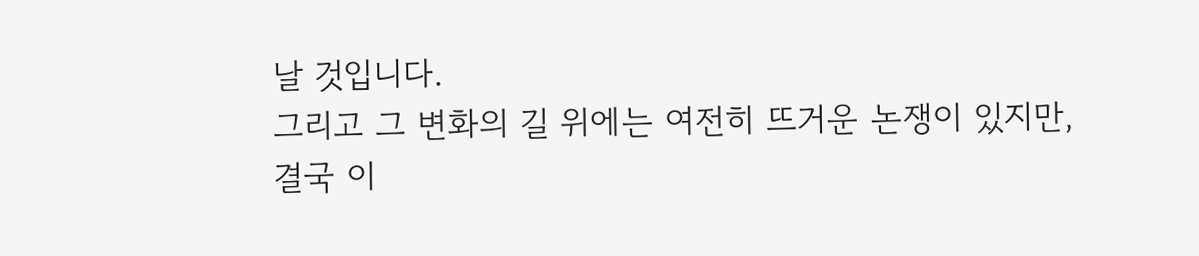날 것입니다.
그리고 그 변화의 길 위에는 여전히 뜨거운 논쟁이 있지만,
결국 이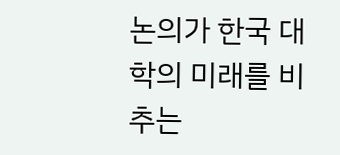논의가 한국 대학의 미래를 비추는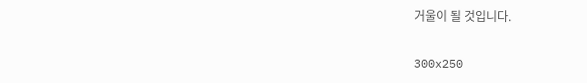거울이 될 것입니다.

300x250